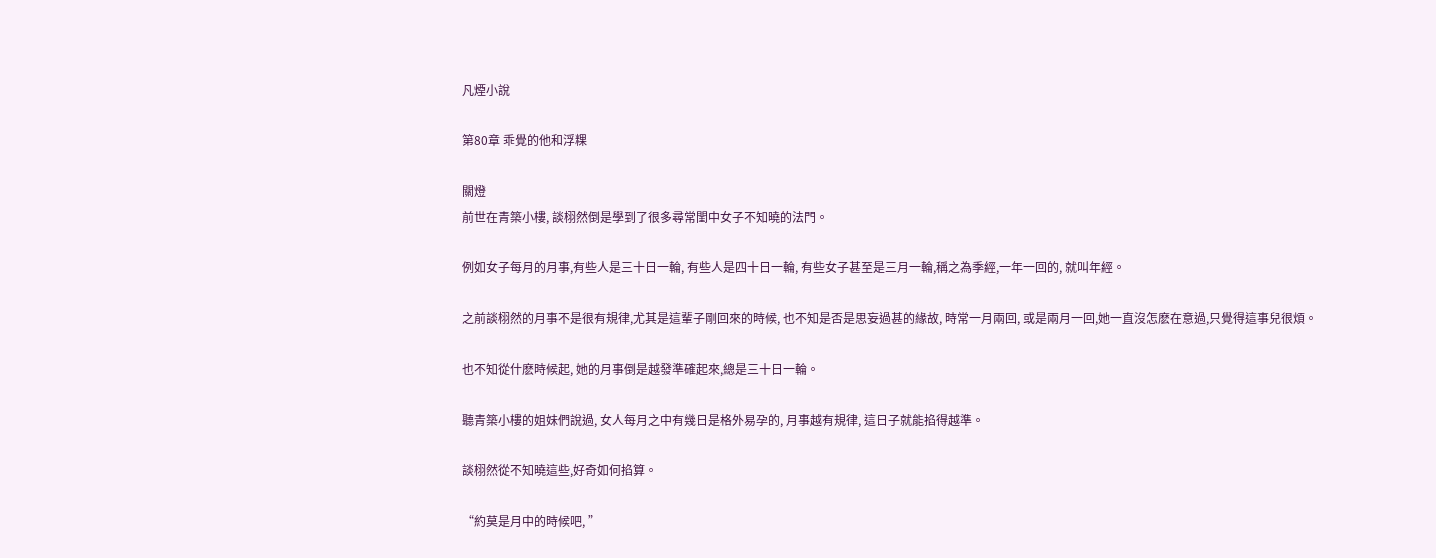凡煙小說

第80章 乖覺的他和浮粿

關燈
前世在青築小樓, 談栩然倒是學到了很多尋常閨中女子不知曉的法門。

例如女子每月的月事,有些人是三十日一輪, 有些人是四十日一輪, 有些女子甚至是三月一輪,稱之為季經,一年一回的, 就叫年經。

之前談栩然的月事不是很有規律,尤其是這輩子剛回來的時候, 也不知是否是思妄過甚的緣故, 時常一月兩回, 或是兩月一回,她一直沒怎麽在意過,只覺得這事兒很煩。

也不知從什麽時候起, 她的月事倒是越發準確起來,總是三十日一輪。

聽青築小樓的姐妹們說過, 女人每月之中有幾日是格外易孕的, 月事越有規律, 這日子就能掐得越準。

談栩然從不知曉這些,好奇如何掐算。

“約莫是月中的時候吧, ”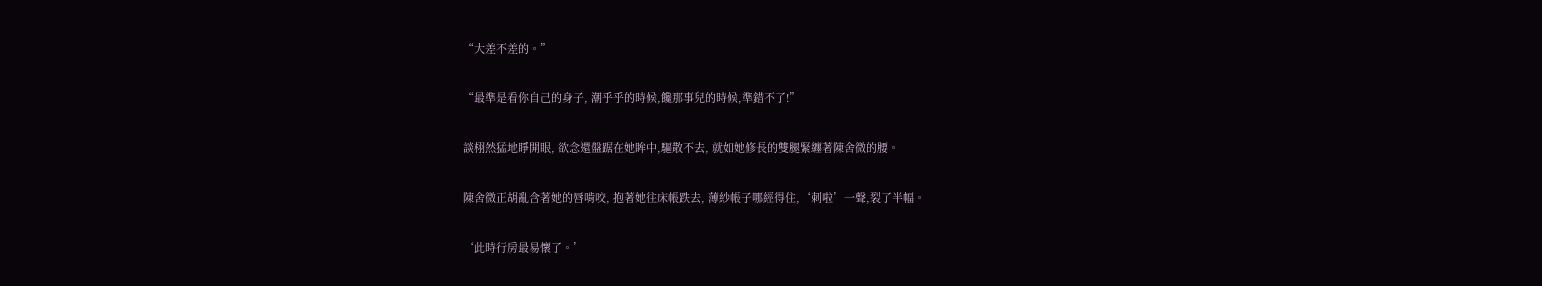“大差不差的。”

“最準是看你自己的身子, 潮乎乎的時候,饞那事兒的時候,準錯不了!”

談栩然猛地睜開眼, 欲念還盤踞在她眸中,驅散不去, 就如她修長的雙腿緊纏著陳舍微的腰。

陳舍微正胡亂含著她的唇啃咬, 抱著她往床帳跌去, 薄紗帳子哪經得住,‘刺啦’一聲,裂了半幅。

‘此時行房最易懷了。’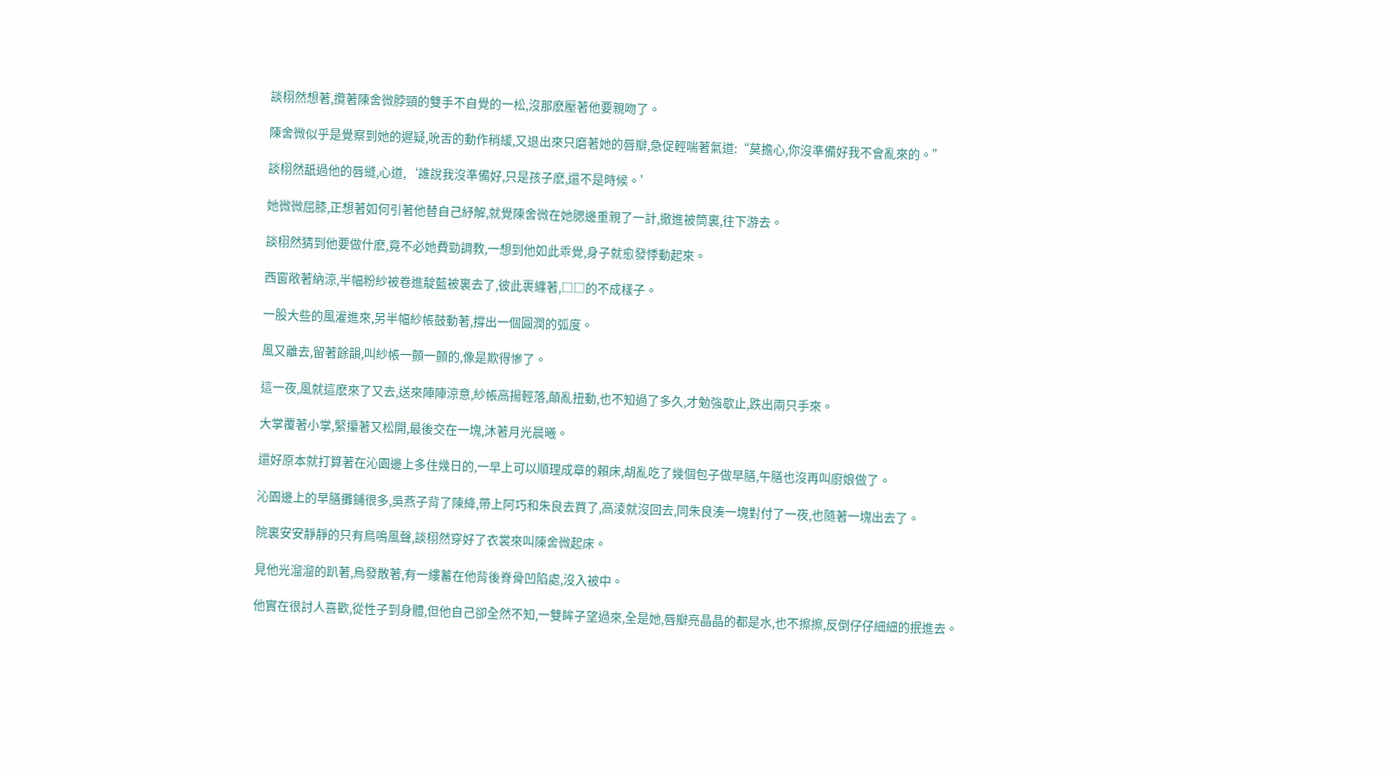談栩然想著,攬著陳舍微脖頸的雙手不自覺的一松,沒那麽壓著他要親吻了。

陳舍微似乎是覺察到她的遲疑,吮舌的動作稍緩,又退出來只磨著她的唇瓣,急促輕喘著氣道:“莫擔心,你沒準備好我不會亂來的。”

談栩然舐過他的唇縫,心道,‘誰說我沒準備好,只是孩子麽,還不是時候。’

她微微屈膝,正想著如何引著他替自己紓解,就覺陳舍微在她腮邊重親了一計,撤進被筒裏,往下游去。

談栩然猜到他要做什麽,竟不必她費勁調教,一想到他如此乖覺,身子就愈發悸動起來。

西窗敞著納涼,半幅粉紗被卷進靛藍被裏去了,彼此裹纏著,□□的不成樣子。

一股大些的風灌進來,另半幅紗帳鼓動著,撐出一個圓潤的弧度。

風又離去,留著餘韻,叫紗帳一顫一顫的,像是欺得慘了。

這一夜,風就這麽來了又去,送來陣陣涼意,紗帳高揚輕落,顛亂扭動,也不知過了多久,才勉強歇止,跌出兩只手來。

大掌覆著小掌,緊攥著又松開,最後交在一塊,沐著月光晨曦。

還好原本就打算著在沁園邊上多住幾日的,一早上可以順理成章的賴床,胡亂吃了幾個包子做早膳,午膳也沒再叫廚娘做了。

沁園邊上的早膳攤鋪很多,吳燕子背了陳絳,帶上阿巧和朱良去買了,高淩就沒回去,同朱良湊一塊對付了一夜,也隨著一塊出去了。

院裏安安靜靜的只有鳥鳴風聲,談栩然穿好了衣裳來叫陳舍微起床。

見他光溜溜的趴著,烏發散著,有一縷蓄在他背後脊骨凹陷處,沒入被中。

他實在很討人喜歡,從性子到身體,但他自己卻全然不知,一雙眸子望過來,全是她,唇瓣亮晶晶的都是水,也不擦擦,反倒仔仔細細的抿進去。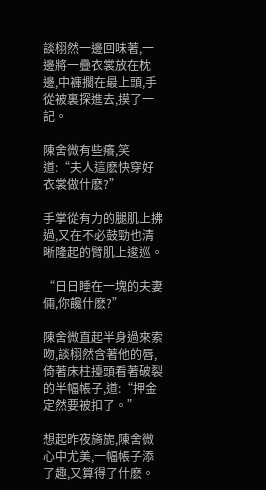談栩然一邊回味著,一邊將一疊衣裳放在枕邊,中褲擱在最上頭,手從被裏探進去,摸了一記。

陳舍微有些癢,笑道:“夫人這麽快穿好衣裳做什麽?”

手掌從有力的腿肌上拂過,又在不必鼓勁也清晰隆起的臂肌上逡巡。

“日日睡在一塊的夫妻倆,你饞什麽?”

陳舍微直起半身過來索吻,談栩然含著他的唇,倚著床柱擡頭看著破裂的半幅帳子,道:“押金定然要被扣了。”

想起昨夜旖旎,陳舍微心中尤美,一幅帳子添了趣,又算得了什麽。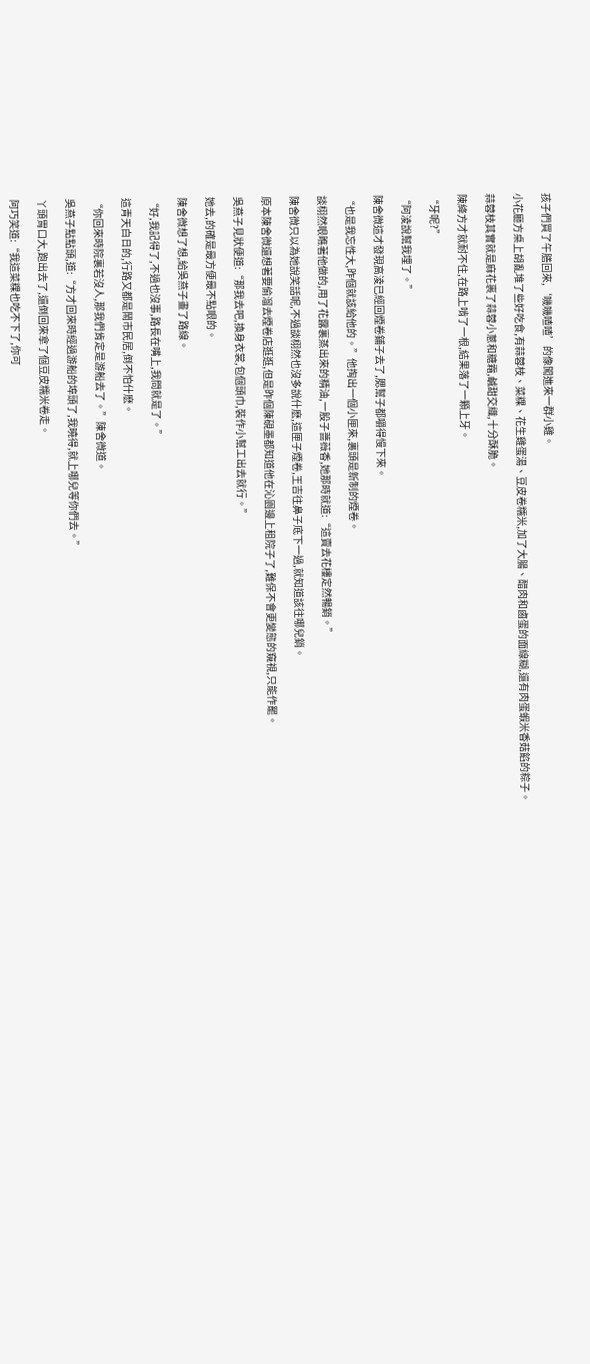孩子們買了午膳回來,‘嘰嘰喳喳’的像闖進來一群小雞。

小花廳方桌上胡亂堆了些好吃食,有蒜蓉枝、菜粿、花生雞蛋湯、豆皮卷糯米,加了大腸、醋肉和鹵蛋的面線糊,還有肉蛋蝦米香菇餡的粽子。

蒜蓉枝其實就是麻花裹了蒜蓉小蔥和糖霜,鹹甜交織,十分酥脆。

陳絳方才就耐不住,在路上啃了一根,結果落了一顆上牙。

“牙呢?”

“阿淩說幫我埋了。”

陳舍微這才發現高淩已經回煙卷鋪子去了,腮幫子都嚼得慢下來。

“也是我忘性大,昨個就該給他的。”他掏出一個小匣來,裏頭是新制的煙卷。

談栩然眼瞧著他做的,用了花露裏蒸出來的精油,一股子薔薇香,她那時就道:“這賣去花樓定然暢銷。”

陳舍微只以為她說笑話呢,不過談栩然也沒多說什麽,這匣子煙卷,王吉往鼻子底下一過,就知道該往哪兒銷。

原本陳舍微還想著要偷溜去煙卷店逛逛,但是昨個陳硯墨都知道他在沁園邊上租院子了,難保不會更變態的窺視,只能作罷。

吳燕子見狀便道:“那我去吧,換身衣裳,包個頭巾,裝作小幫工出去就行。”

她去,的確是最方便最不點眼的。

陳舍微想了想,給吳燕子畫了路線。

“好,我記得了,不過也沒事,路長在嘴上,我問就是了。”

這青天白日的,行路又都是鬧市民居,倒不怕什麽。

“你回來時院裏若沒人,那我們肯定是游船去了。”陳舍微道。

吳燕子點點頭,道:“方才回來時經過游船的埠頭了,我曉得,就上哪兒等你們去。”

丫頭胃口大,跑出去了,還倒回來拿了個豆皮糯米卷走。

阿巧笑道:“我這菜粿也吃不下了,你可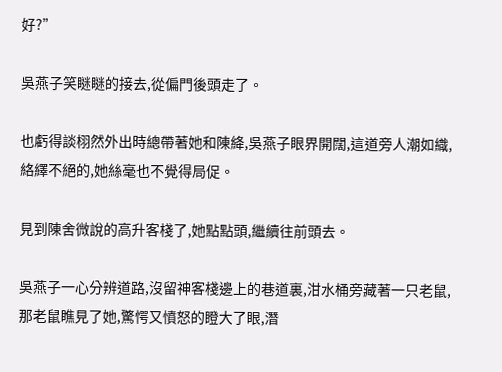好?”

吳燕子笑瞇瞇的接去,從偏門後頭走了。

也虧得談栩然外出時總帶著她和陳絳,吳燕子眼界開闊,這道旁人潮如織,絡繹不絕的,她絲毫也不覺得局促。

見到陳舍微說的高升客棧了,她點點頭,繼續往前頭去。

吳燕子一心分辨道路,沒留神客棧邊上的巷道裏,泔水桶旁藏著一只老鼠,那老鼠瞧見了她,驚愕又憤怒的瞪大了眼,潛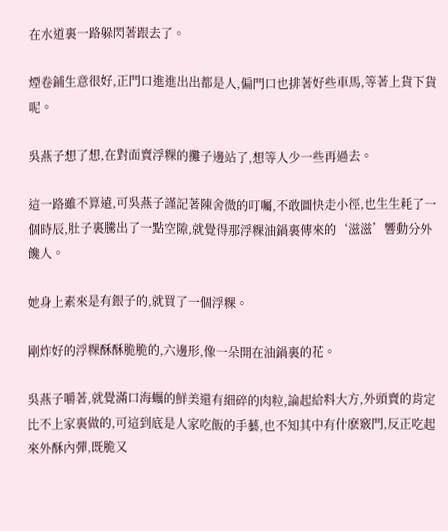在水道裏一路躲閃著跟去了。

煙卷鋪生意很好,正門口進進出出都是人,偏門口也排著好些車馬,等著上貨下貨呢。

吳燕子想了想,在對面賣浮粿的攤子邊站了,想等人少一些再過去。

這一路雖不算遠,可吳燕子謹記著陳舍微的叮囑,不敢圖快走小徑,也生生耗了一個時辰,肚子裏騰出了一點空隙,就覺得那浮粿油鍋裏傳來的‘滋滋’響動分外饞人。

她身上素來是有銀子的,就買了一個浮粿。

剛炸好的浮粿酥酥脆脆的,六邊形,像一朵開在油鍋裏的花。

吳燕子嚼著,就覺滿口海蠣的鮮美還有細碎的肉粒,論起給料大方,外頭賣的肯定比不上家裏做的,可這到底是人家吃飯的手藝,也不知其中有什麽竅門,反正吃起來外酥內彈,既脆又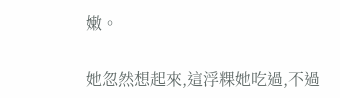嫩。

她忽然想起來,這浮粿她吃過,不過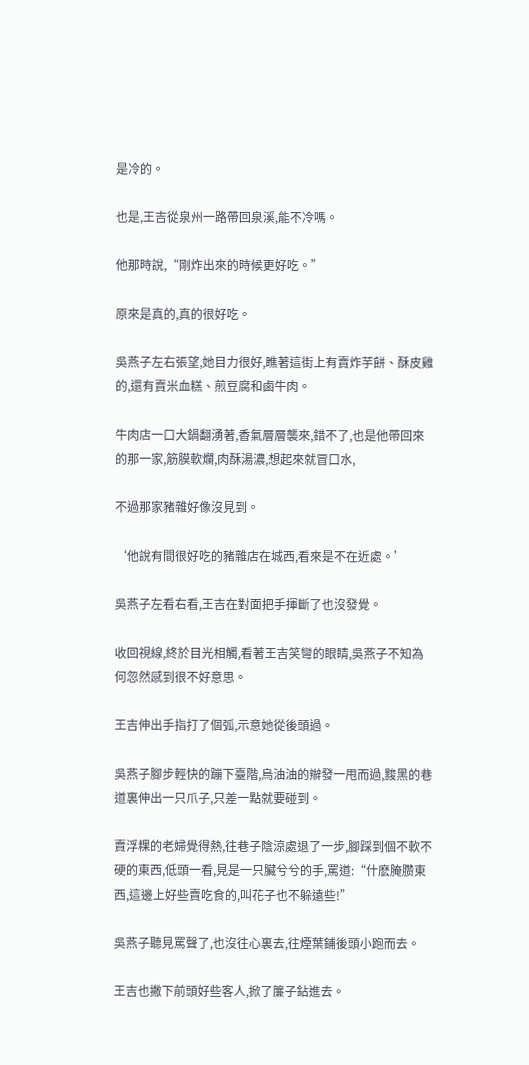是冷的。

也是,王吉從泉州一路帶回泉溪,能不冷嗎。

他那時說,“剛炸出來的時候更好吃。”

原來是真的,真的很好吃。

吳燕子左右張望,她目力很好,瞧著這街上有賣炸芋餅、酥皮雞的,還有賣米血糕、煎豆腐和鹵牛肉。

牛肉店一口大鍋翻湧著,香氣層層襲來,錯不了,也是他帶回來的那一家,筋膜軟爛,肉酥湯濃,想起來就冒口水,

不過那家豬雜好像沒見到。

‘他說有間很好吃的豬雜店在城西,看來是不在近處。’

吳燕子左看右看,王吉在對面把手揮斷了也沒發覺。

收回視線,終於目光相觸,看著王吉笑彎的眼睛,吳燕子不知為何忽然感到很不好意思。

王吉伸出手指打了個弧,示意她從後頭過。

吳燕子腳步輕快的蹦下臺階,烏油油的辮發一甩而過,黢黑的巷道裏伸出一只爪子,只差一點就要碰到。

賣浮粿的老婦覺得熱,往巷子陰涼處退了一步,腳踩到個不軟不硬的東西,低頭一看,見是一只臟兮兮的手,罵道:“什麽腌臜東西,這邊上好些賣吃食的,叫花子也不躲遠些!”

吳燕子聽見罵聲了,也沒往心裏去,往煙葉鋪後頭小跑而去。

王吉也撇下前頭好些客人,掀了簾子鉆進去。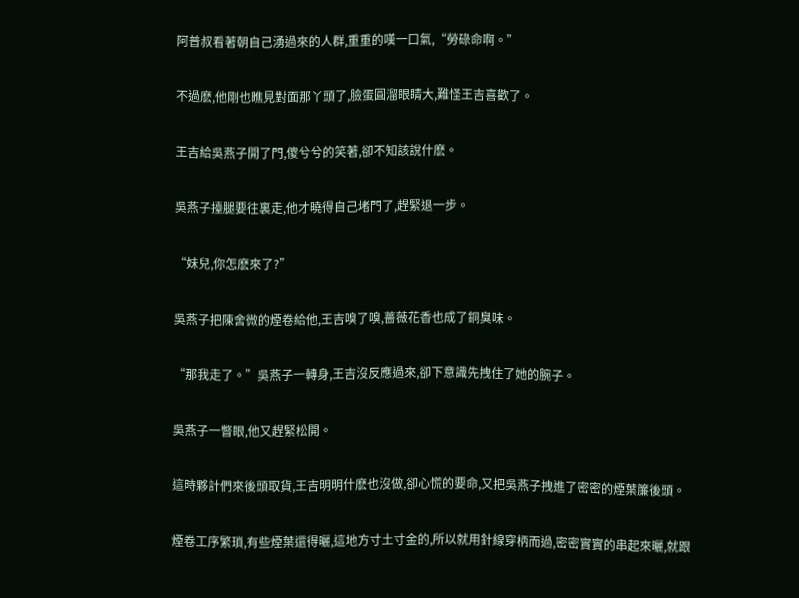阿普叔看著朝自己湧過來的人群,重重的嘆一口氣,“勞碌命啊。”

不過麽,他剛也瞧見對面那丫頭了,臉蛋圓溜眼睛大,難怪王吉喜歡了。

王吉給吳燕子開了門,傻兮兮的笑著,卻不知該說什麽。

吳燕子擡腿要往裏走,他才曉得自己堵門了,趕緊退一步。

“妹兒,你怎麽來了?”

吳燕子把陳舍微的煙卷給他,王吉嗅了嗅,薔薇花香也成了銅臭味。

“那我走了。”吳燕子一轉身,王吉沒反應過來,卻下意識先拽住了她的腕子。

吳燕子一瞥眼,他又趕緊松開。

這時夥計們來後頭取貨,王吉明明什麽也沒做,卻心慌的要命,又把吳燕子拽進了密密的煙葉簾後頭。

煙卷工序繁瑣,有些煙葉還得曬,這地方寸土寸金的,所以就用針線穿柄而過,密密實實的串起來曬,就跟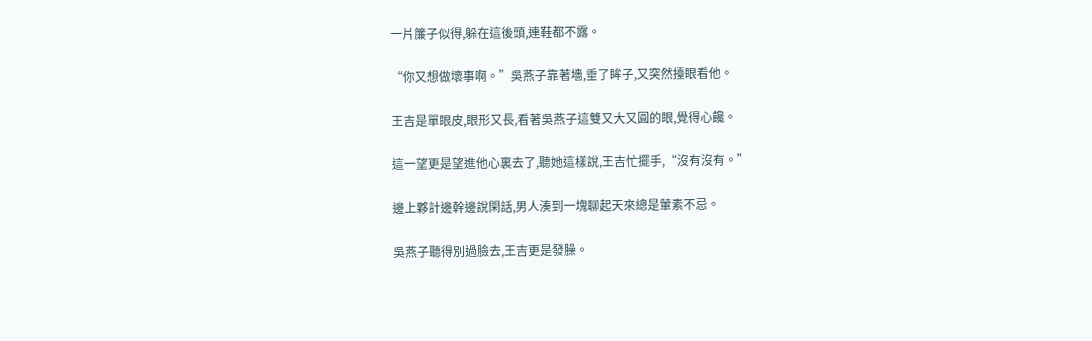一片簾子似得,躲在這後頭,連鞋都不露。

“你又想做壞事啊。”吳燕子靠著墻,垂了眸子,又突然擡眼看他。

王吉是單眼皮,眼形又長,看著吳燕子這雙又大又圓的眼,覺得心饞。

這一望更是望進他心裏去了,聽她這樣說,王吉忙擺手,“沒有沒有。”

邊上夥計邊幹邊說閑話,男人湊到一塊聊起天來總是葷素不忌。

吳燕子聽得別過臉去,王吉更是發臊。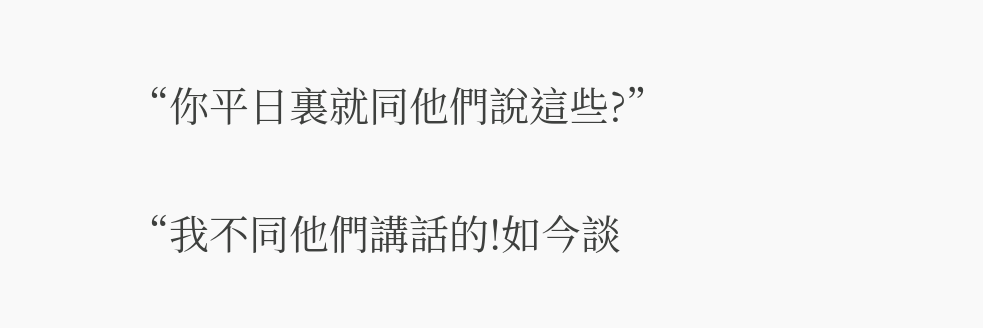“你平日裏就同他們說這些?”

“我不同他們講話的!如今談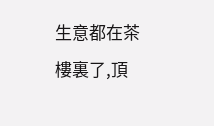生意都在茶樓裏了,頂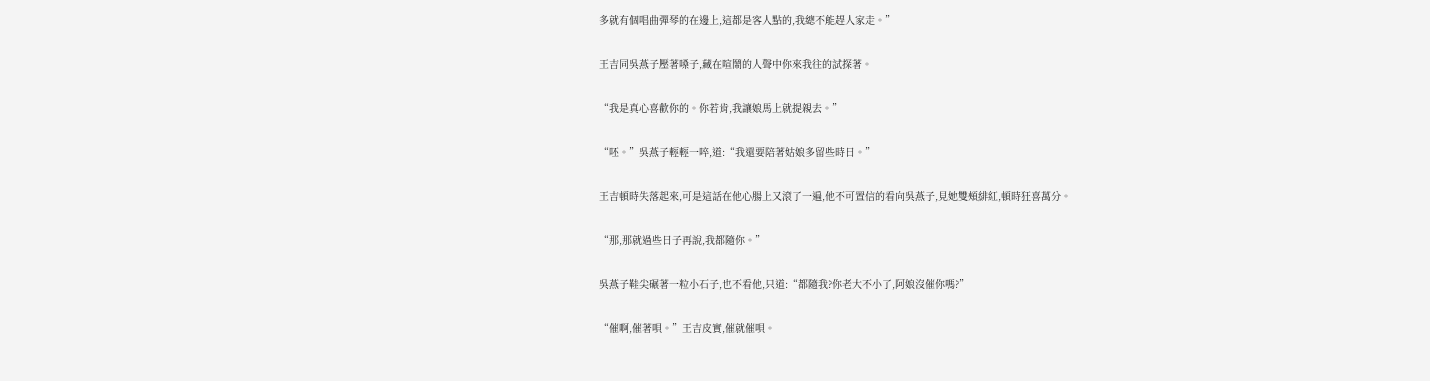多就有個唱曲彈琴的在邊上,這都是客人點的,我總不能趕人家走。”

王吉同吳燕子壓著嗓子,藏在喧鬧的人聲中你來我往的試探著。

“我是真心喜歡你的。你若肯,我讓娘馬上就提親去。”

“呸。”吳燕子輕輕一啐,道:“我還要陪著姑娘多留些時日。”

王吉頓時失落起來,可是這話在他心腸上又滾了一遍,他不可置信的看向吳燕子,見她雙頰緋紅,頓時狂喜萬分。

“那,那就過些日子再說,我都隨你。”

吳燕子鞋尖碾著一粒小石子,也不看他,只道:“都隨我?你老大不小了,阿娘沒催你嗎?”

“催啊,催著唄。”王吉皮實,催就催唄。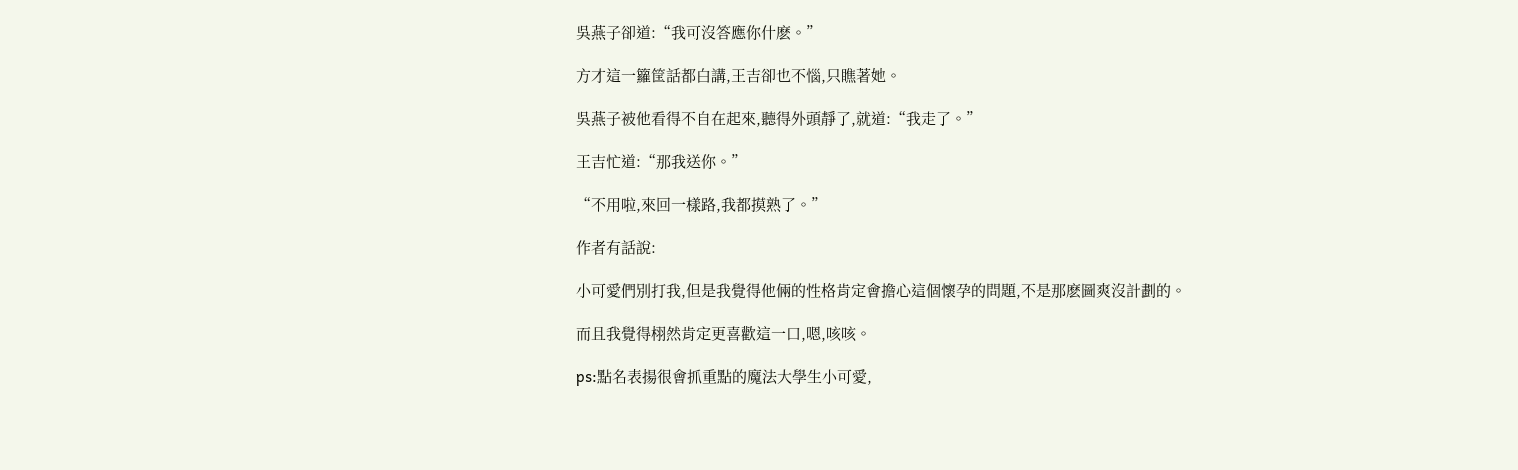吳燕子卻道:“我可沒答應你什麽。”

方才這一籮筐話都白講,王吉卻也不惱,只瞧著她。

吳燕子被他看得不自在起來,聽得外頭靜了,就道:“我走了。”

王吉忙道:“那我送你。”

“不用啦,來回一樣路,我都摸熟了。”

作者有話說:

小可愛們別打我,但是我覺得他倆的性格肯定會擔心這個懷孕的問題,不是那麽圖爽沒計劃的。

而且我覺得栩然肯定更喜歡這一口,嗯,咳咳。

ps:點名表揚很會抓重點的魔法大學生小可愛,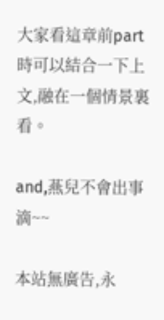大家看這章前part時可以結合一下上文,融在一個情景裏看。

and,燕兒不會出事滴~~

本站無廣告,永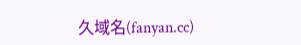久域名(fanyan.cc)